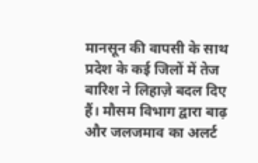मानसून की वापसी के साथ प्रदेश के कई जिलों में तेज बारिश ने लिहाज़े बदल दिए हैं। मौसम विभाग द्वारा बाढ़ और जलजमाव का अलर्ट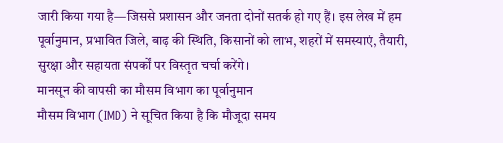जारी किया गया है—जिससे प्रशासन और जनता दोनों सतर्क हो गए हैं। इस लेख में हम पूर्वानुमान, प्रभावित जिले, बाढ़ की स्थिति, किसानों को लाभ, शहरों में समस्याएं, तैयारी, सुरक्षा और सहायता संपर्कों पर विस्तृत चर्चा करेंगे।
मानसून की वापसी का मौसम विभाग का पूर्वानुमान
मौसम विभाग (IMD) ने सूचित किया है कि मौजूदा समय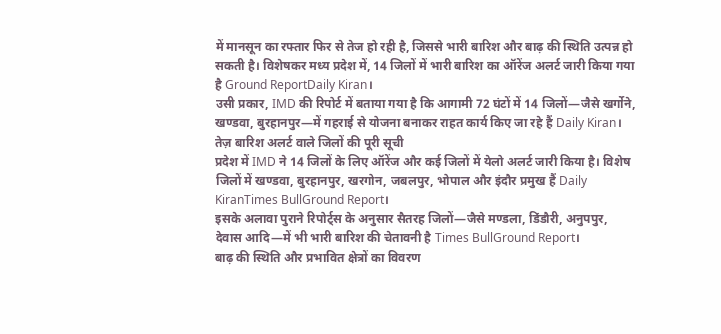में मानसून का रफ्तार फिर से तेज हो रही है, जिससे भारी बारिश और बाढ़ की स्थिति उत्पन्न हो सकती है। विशेषकर मध्य प्रदेश में, 14 जिलों में भारी बारिश का ऑरेंज अलर्ट जारी किया गया है Ground ReportDaily Kiran।
उसी प्रकार, IMD की रिपोर्ट में बताया गया है कि आगामी 72 घंटों में 14 जिलों—जैसे खर्गोने, खण्डवा, बुरहानपुर—में गहराई से योजना बनाकर राहत कार्य किए जा रहे हैं Daily Kiran।
तेज़ बारिश अलर्ट वाले जिलों की पूरी सूची
प्रदेश में IMD ने 14 जिलों के लिए ऑरेंज और कई जिलों में येलो अलर्ट जारी किया है। विशेष जिलों में खण्डवा, बुरहानपुर, खरगोन, जबलपुर, भोपाल और इंदौर प्रमुख हैं Daily KiranTimes BullGround Report।
इसके अलावा पुराने रिपोर्ट्स के अनुसार सैतरह जिलों—जैसे मण्डला, डिंडौरी, अनुपपुर, देवास आदि—में भी भारी बारिश की चेतावनी है Times BullGround Report।
बाढ़ की स्थिति और प्रभावित क्षेत्रों का विवरण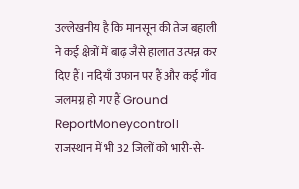उल्लेखनीय है कि मानसून की तेज बहाली ने कई क्षेत्रों में बाढ़ जैसे हालात उत्पन्न कर दिए हैं। नदियाँ उफान पर हैं और कई गाँव जलमग्न हो गए हैं Ground ReportMoneycontrol।
राजस्थान में भी 32 जिलों को भारी-से-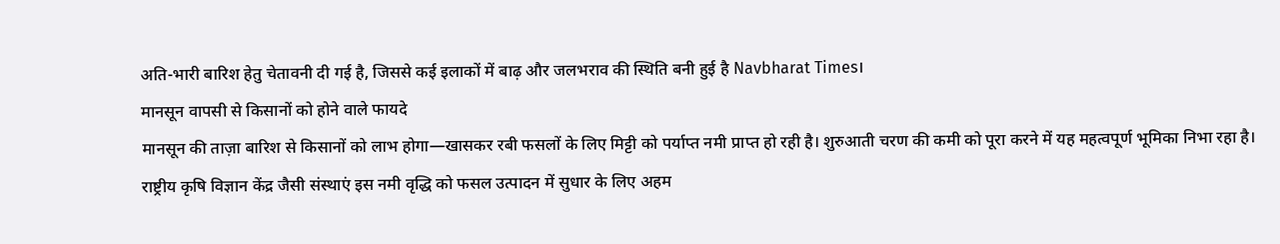अति-भारी बारिश हेतु चेतावनी दी गई है, जिससे कई इलाकों में बाढ़ और जलभराव की स्थिति बनी हुई है Navbharat Times।
मानसून वापसी से किसानों को होने वाले फायदे
मानसून की ताज़ा बारिश से किसानों को लाभ होगा—खासकर रबी फसलों के लिए मिट्टी को पर्याप्त नमी प्राप्त हो रही है। शुरुआती चरण की कमी को पूरा करने में यह महत्वपूर्ण भूमिका निभा रहा है।
राष्ट्रीय कृषि विज्ञान केंद्र जैसी संस्थाएं इस नमी वृद्धि को फसल उत्पादन में सुधार के लिए अहम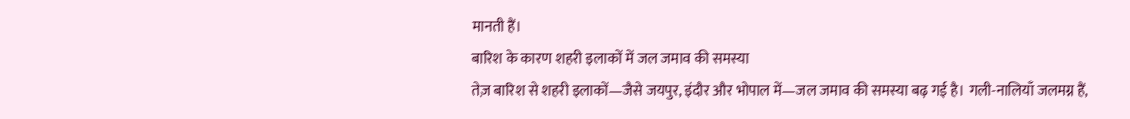मानती हैं।
बारिश के कारण शहरी इलाकों में जल जमाव की समस्या
तेज़ बारिश से शहरी इलाकों—जैसे जयपुर, इंदौर और भोपाल में—जल जमाव की समस्या बढ़ गई है। गली-नालियाँ जलमग्न हैं,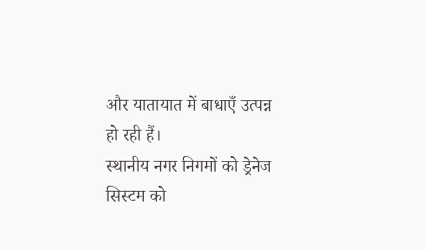और यातायात में बाधाएँ उत्पन्न हो रही हैं।
स्थानीय नगर निगमों को ड्रेनेज सिस्टम को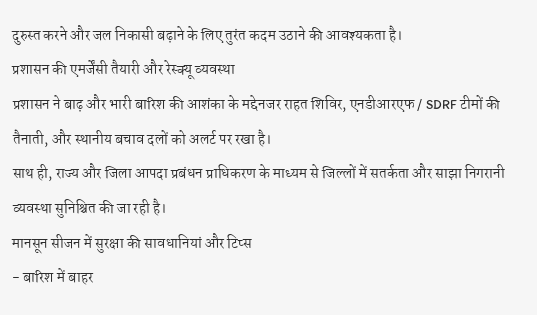दुरुस्त करने और जल निकासी बढ़ाने के लिए तुरंत कदम उठाने की आवश्यकता है।
प्रशासन की एमर्जेंसी तैयारी और रेस्क्यू व्यवस्था
प्रशासन ने बाढ़ और भारी बारिश की आशंका के मद्देनजर राहत शिविर, एनडीआरएफ / SDRF टीमों की तैनाती, और स्थानीय बचाव दलों को अलर्ट पर रखा है।
साथ ही, राज्य और जिला आपदा प्रबंधन प्राधिकरण के माध्यम से जिल्लों में सतर्कता और साझा निगरानी व्यवस्था सुनिश्चित की जा रही है।
मानसून सीजन में सुरक्षा की सावधानियां और टिप्स
- बारिश में बाहर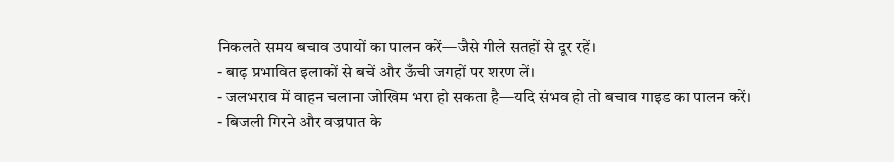निकलते समय बचाव उपायों का पालन करें—जैसे गीले सतहों से दूर रहें।
- बाढ़ प्रभावित इलाकों से बचें और ऊँची जगहों पर शरण लें।
- जलभराव में वाहन चलाना जोखिम भरा हो सकता है—यदि संभव हो तो बचाव गाइड का पालन करें।
- बिजली गिरने और वज्रपात के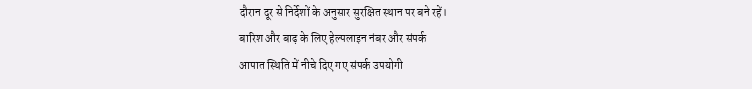दौरान दूर से निर्देशों के अनुसार सुरक्षित स्थान पर बने रहें।
बारिश और बाढ़ के लिए हेल्पलाइन नंबर और संपर्क
आपात स्थिति में नीचे दिए गए संपर्क उपयोगी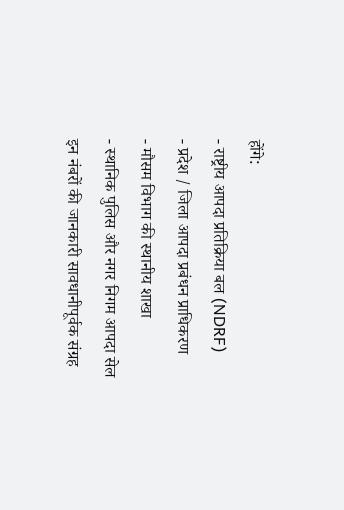होंगे:
- राष्ट्रीय आपदा प्रतिक्रिया बल (NDRF)
- प्रदेश / जिला आपदा प्रबंधन प्राधिकरण
- मौसम विभाग की स्थानीय शाखा
- स्थानिक पुलिस और नगर निगम आपदा सेल
इन नंबरों की जानकारी सावधानीपूर्वक संग्रह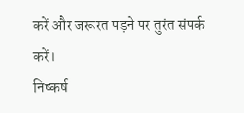करें और जरूरत पड़ने पर तुरंत संपर्क करें।
निष्कर्ष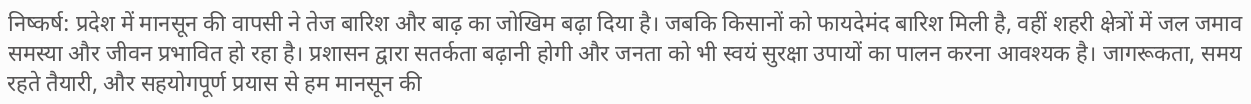निष्कर्ष: प्रदेश में मानसून की वापसी ने तेज बारिश और बाढ़ का जोखिम बढ़ा दिया है। जबकि किसानों को फायदेमंद बारिश मिली है, वहीं शहरी क्षेत्रों में जल जमाव समस्या और जीवन प्रभावित हो रहा है। प्रशासन द्वारा सतर्कता बढ़ानी होगी और जनता को भी स्वयं सुरक्षा उपायों का पालन करना आवश्यक है। जागरूकता, समय रहते तैयारी, और सहयोगपूर्ण प्रयास से हम मानसून की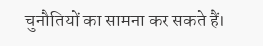चुनौतियों का सामना कर सकते हैं।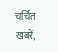चर्चित खबरें,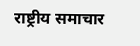राष्ट्रीय समाचार